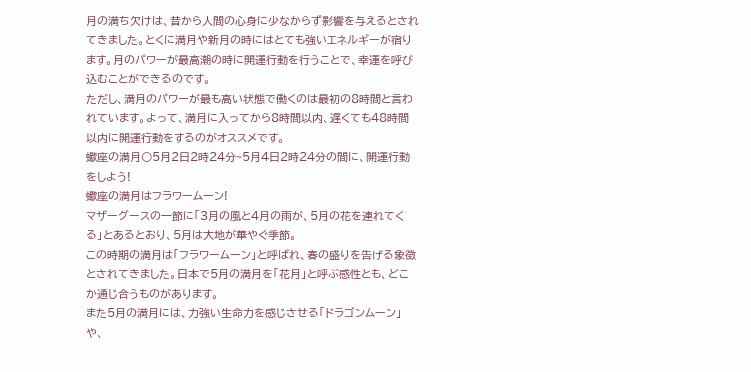月の満ち欠けは、昔から人間の心身に少なからず影響を与えるとされてきました。とくに満月や新月の時にはとても強いエネルギーが宿ります。月のパワーが最高潮の時に開運行動を行うことで、幸運を呼び込むことができるのです。
ただし、満月のパワーが最も高い状態で働くのは最初の8時間と言われています。よって、満月に入ってから8時間以内、遅くても48時間以内に開運行動をするのがオススメです。
蠍座の満月🌕5月2日2時24分~5月4日2時24分の間に、開運行動をしよう!
蠍座の満月はフラワームーン!
マザーグースの一節に「3月の風と4月の雨が、5月の花を連れてくる」とあるとおり、5月は大地が華やぐ季節。
この時期の満月は「フラワームーン」と呼ばれ、春の盛りを告げる象徴とされてきました。日本で5月の満月を「花月」と呼ぶ感性とも、どこか通じ合うものがあります。
また5月の満月には、力強い生命力を感じさせる「ドラゴンムーン」や、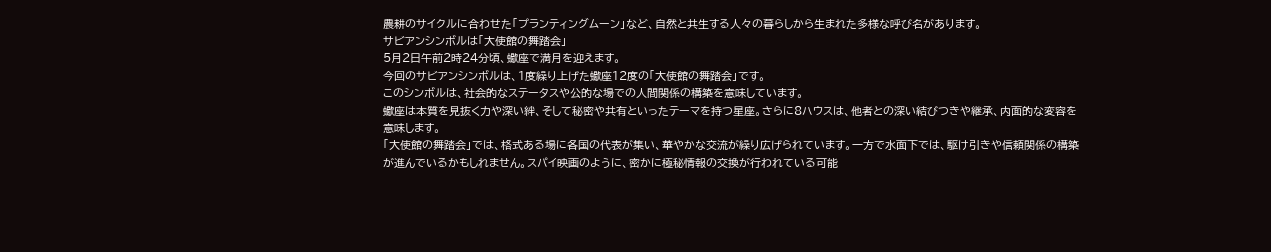農耕のサイクルに合わせた「プランティングムーン」など、自然と共生する人々の暮らしから生まれた多様な呼び名があります。
サビアンシンボルは「大使館の舞踏会」
5月2日午前2時24分頃、蠍座で満月を迎えます。
今回のサビアンシンボルは、1度繰り上げた蠍座12度の「大使館の舞踏会」です。
このシンボルは、社会的なステータスや公的な場での人間関係の構築を意味しています。
蠍座は本質を見抜く力や深い絆、そして秘密や共有といったテーマを持つ星座。さらに8ハウスは、他者との深い結びつきや継承、内面的な変容を意味します。
「大使館の舞踏会」では、格式ある場に各国の代表が集い、華やかな交流が繰り広げられています。一方で水面下では、駆け引きや信頼関係の構築が進んでいるかもしれません。スパイ映画のように、密かに極秘情報の交換が行われている可能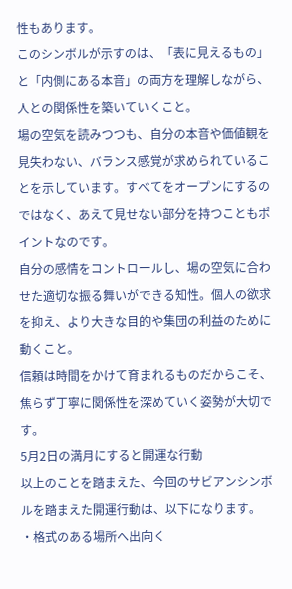性もあります。
このシンボルが示すのは、「表に見えるもの」と「内側にある本音」の両方を理解しながら、人との関係性を築いていくこと。
場の空気を読みつつも、自分の本音や価値観を見失わない、バランス感覚が求められていることを示しています。すべてをオープンにするのではなく、あえて見せない部分を持つこともポイントなのです。
自分の感情をコントロールし、場の空気に合わせた適切な振る舞いができる知性。個人の欲求を抑え、より大きな目的や集団の利益のために動くこと。
信頼は時間をかけて育まれるものだからこそ、焦らず丁寧に関係性を深めていく姿勢が大切です。
5月2日の満月にすると開運な行動
以上のことを踏まえた、今回のサビアンシンボルを踏まえた開運行動は、以下になります。
・格式のある場所へ出向く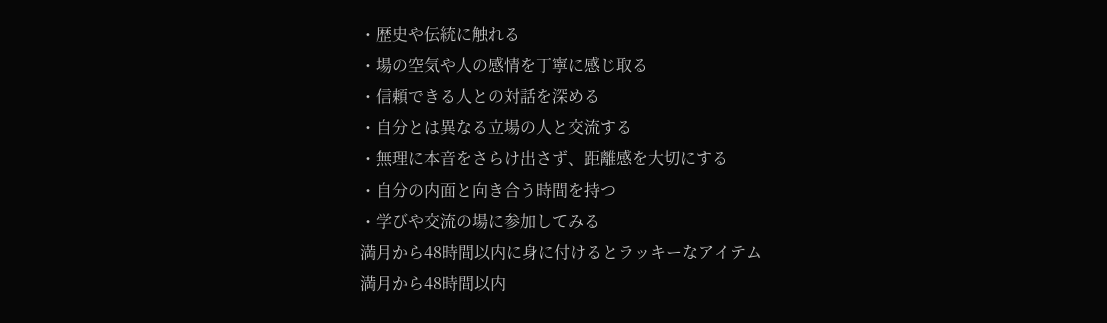・歴史や伝統に触れる
・場の空気や人の感情を丁寧に感じ取る
・信頼できる人との対話を深める
・自分とは異なる立場の人と交流する
・無理に本音をさらけ出さず、距離感を大切にする
・自分の内面と向き合う時間を持つ
・学びや交流の場に参加してみる
満月から48時間以内に身に付けるとラッキーなアイテム
満月から48時間以内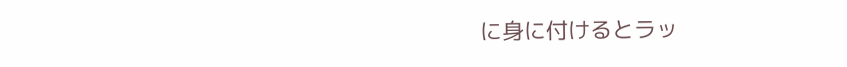に身に付けるとラッ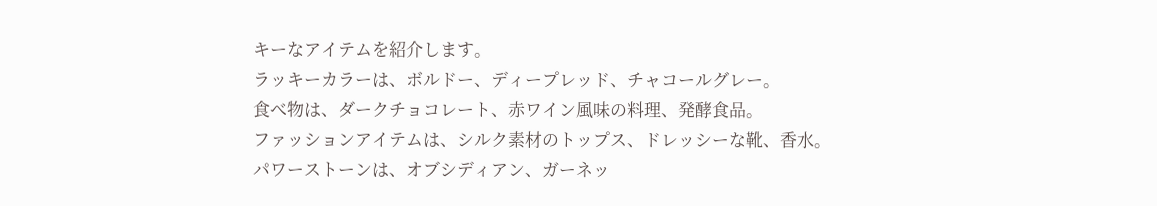キーなアイテムを紹介します。
ラッキーカラーは、ボルドー、ディープレッド、チャコールグレー。
食べ物は、ダークチョコレート、赤ワイン風味の料理、発酵食品。
ファッションアイテムは、シルク素材のトップス、ドレッシーな靴、香水。
パワーストーンは、オブシディアン、ガーネッ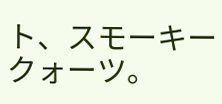ト、スモーキークォーツ。